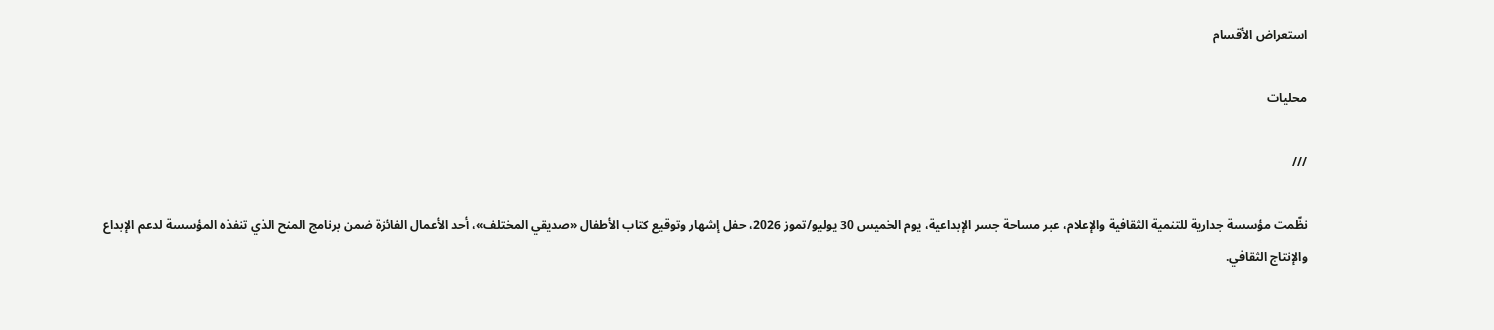استعراض الأقسام

محليات

///

نظّمت مؤسسة جدارية للتنمية الثقافية والإعلام، عبر مساحة جسر الإبداعية، يوم الخميس 30 يوليو/تموز 2026، حفل إشهار وتوقيع كتاب الأطفال «صديقي المختلف»، أحد الأعمال الفائزة ضمن برنامج المنح الذي تنفذه المؤسسة لدعم الإبداع والإنتاج الثقافي.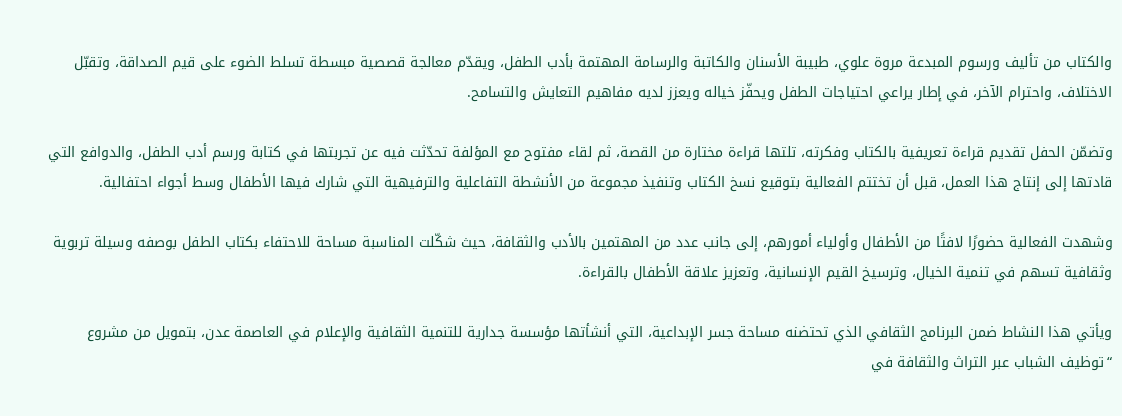والكتاب من تأليف ورسوم المبدعة مروة علوي، طبيبة الأسنان والكاتبة والرسامة المهتمة بأدب الطفل، ويقدّم معالجة قصصية مبسطة تسلط الضوء على قيم الصداقة، وتقبّل الاختلاف، واحترام الآخر، في إطار يراعي احتياجات الطفل ويحفّز خياله ويعزز لديه مفاهيم التعايش والتسامح.

وتضمّن الحفل تقديم قراءة تعريفية بالكتاب وفكرته، تلتها قراءة مختارة من القصة، ثم لقاء مفتوح مع المؤلفة تحدّثت فيه عن تجربتها في كتابة ورسم أدب الطفل، والدوافع التي قادتها إلى إنتاج هذا العمل، قبل أن تختتم الفعالية بتوقيع نسخ الكتاب وتنفيذ مجموعة من الأنشطة التفاعلية والترفيهية التي شارك فيها الأطفال وسط أجواء احتفالية.

وشهدت الفعالية حضورًا لافتًا من الأطفال وأولياء أمورهم، إلى جانب عدد من المهتمين بالأدب والثقافة، حيث شكّلت المناسبة مساحة للاحتفاء بكتاب الطفل بوصفه وسيلة تربوية وثقافية تسهم في تنمية الخيال، وترسيخ القيم الإنسانية، وتعزيز علاقة الأطفال بالقراءة.

ويأتي هذا النشاط ضمن البرنامج الثقافي الذي تحتضنه مساحة جسر الإبداعية، التي أنشأتها مؤسسة جدارية للتنمية الثقافية والإعلام في العاصمة عدن، بتمويل من مشروع “توظيف الشباب عبر التراث والثقافة في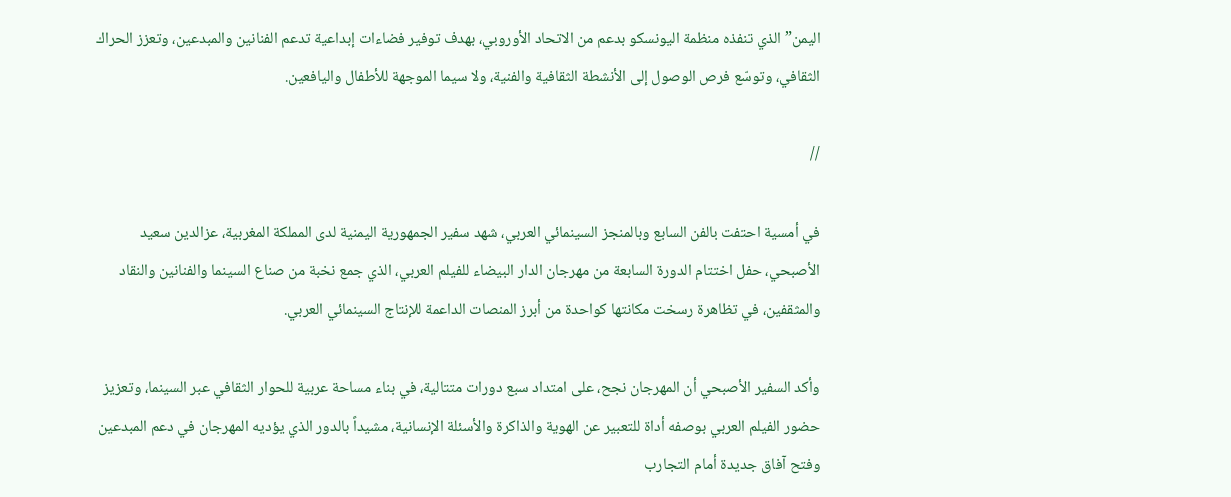اليمن” الذي تنفذه منظمة اليونسكو بدعم من الاتحاد الأوروبي، بهدف توفير فضاءات إبداعية تدعم الفنانين والمبدعين، وتعزز الحراك الثقافي، وتوسّع فرص الوصول إلى الأنشطة الثقافية والفنية، ولا سيما الموجهة للأطفال واليافعين.

//

في أمسية احتفت بالفن السابع وبالمنجز السينمائي العربي، شهد سفير الجمهورية اليمنية لدى المملكة المغربية، عزالدين سعيد الأصبحي، حفل اختتام الدورة السابعة من مهرجان الدار البيضاء للفيلم العربي، الذي جمع نخبة من صناع السينما والفنانين والنقاد والمثقفين، في تظاهرة رسخت مكانتها كواحدة من أبرز المنصات الداعمة للإنتاج السينمائي العربي.

وأكد السفير الأصبحي أن المهرجان نجح، على امتداد سبع دورات متتالية، في بناء مساحة عربية للحوار الثقافي عبر السينما، وتعزيز حضور الفيلم العربي بوصفه أداة للتعبير عن الهوية والذاكرة والأسئلة الإنسانية، مشيداً بالدور الذي يؤديه المهرجان في دعم المبدعين وفتح آفاق جديدة أمام التجارب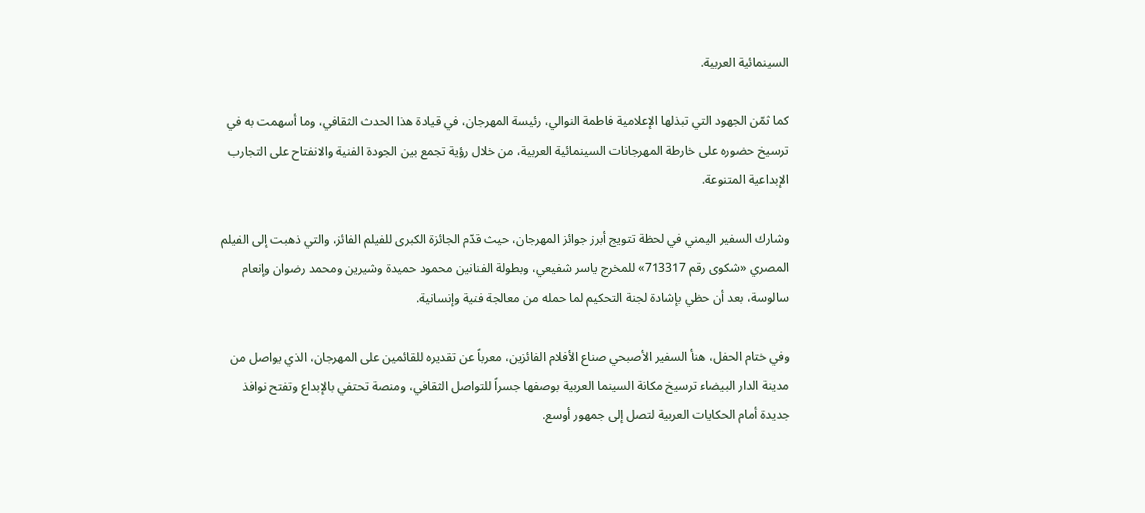السينمائية العربية.

كما ثمّن الجهود التي تبذلها الإعلامية فاطمة النوالي، رئيسة المهرجان، في قيادة هذا الحدث الثقافي، وما أسهمت به في ترسيخ حضوره على خارطة المهرجانات السينمائية العربية، من خلال رؤية تجمع بين الجودة الفنية والانفتاح على التجارب الإبداعية المتنوعة.

وشارك السفير اليمني في لحظة تتويج أبرز جوائز المهرجان، حيث قدّم الجائزة الكبرى للفيلم الفائز، والتي ذهبت إلى الفيلم المصري «شكوى رقم 713317» للمخرج ياسر شفيعي، وبطولة الفنانين محمود حميدة وشيرين ومحمد رضوان وإنعام سالوسة، بعد أن حظي بإشادة لجنة التحكيم لما حمله من معالجة فنية وإنسانية.

وفي ختام الحفل، هنأ السفير الأصبحي صناع الأفلام الفائزين، معرباً عن تقديره للقائمين على المهرجان، الذي يواصل من مدينة الدار البيضاء ترسيخ مكانة السينما العربية بوصفها جسراً للتواصل الثقافي، ومنصة تحتفي بالإبداع وتفتح نوافذ جديدة أمام الحكايات العربية لتصل إلى جمهور أوسع.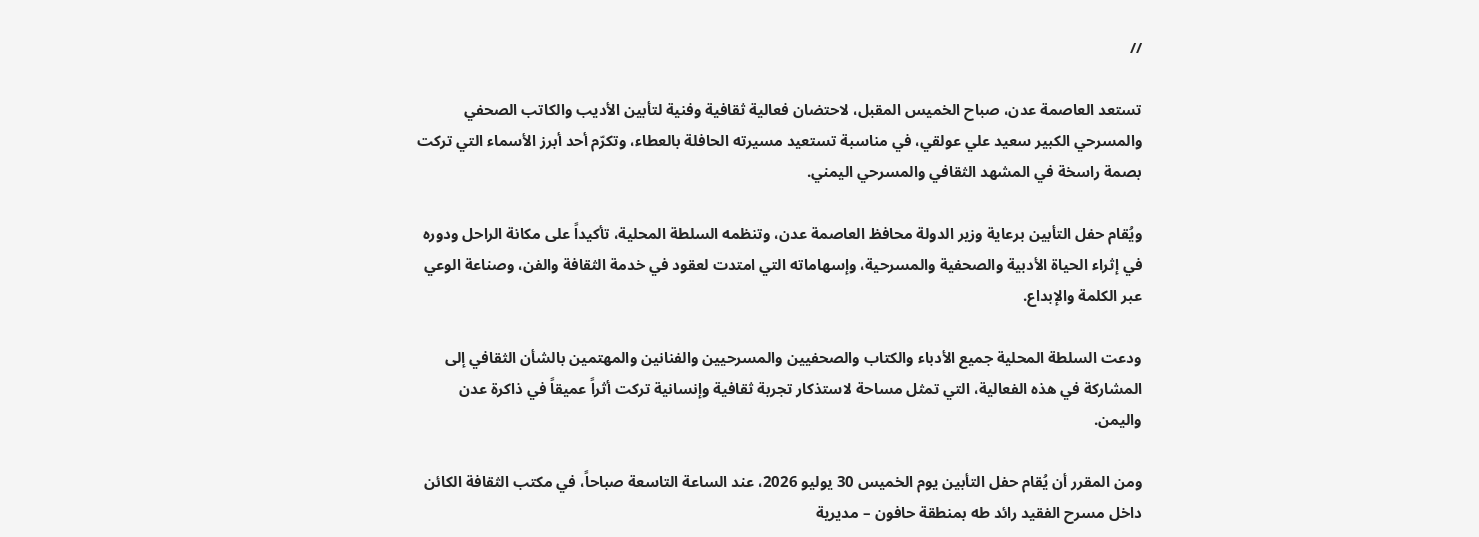//

تستعد العاصمة عدن، صباح الخميس المقبل، لاحتضان فعالية ثقافية وفنية لتأبين الأديب والكاتب الصحفي والمسرحي الكبير سعيد علي عولقي، في مناسبة تستعيد مسيرته الحافلة بالعطاء، وتكرّم أحد أبرز الأسماء التي تركت بصمة راسخة في المشهد الثقافي والمسرحي اليمني.

ويُقام حفل التأبين برعاية وزير الدولة محافظ العاصمة عدن، وتنظمه السلطة المحلية، تأكيداً على مكانة الراحل ودوره في إثراء الحياة الأدبية والصحفية والمسرحية، وإسهاماته التي امتدت لعقود في خدمة الثقافة والفن، وصناعة الوعي عبر الكلمة والإبداع.

ودعت السلطة المحلية جميع الأدباء والكتاب والصحفيين والمسرحيين والفنانين والمهتمين بالشأن الثقافي إلى المشاركة في هذه الفعالية، التي تمثل مساحة لاستذكار تجربة ثقافية وإنسانية تركت أثراً عميقاً في ذاكرة عدن واليمن.

ومن المقرر أن يُقام حفل التأبين يوم الخميس 30 يوليو 2026، عند الساعة التاسعة صباحاً، في مكتب الثقافة الكائن داخل مسرح الفقيد رائد طه بمنطقة حافون – مديرية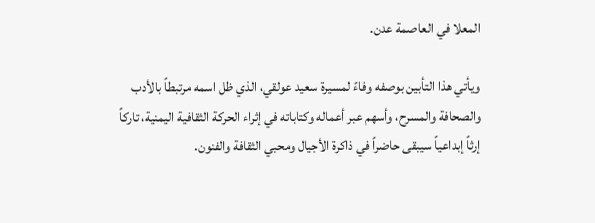المعلا في العاصمة عدن.

ويأتي هذا التأبين بوصفه وفاءً لمسيرة سعيد عولقي، الذي ظل اسمه مرتبطاً بالأدب والصحافة والمسرح، وأسهم عبر أعماله وكتاباته في إثراء الحركة الثقافية اليمنية، تاركاً إرثاً إبداعياً سيبقى حاضراً في ذاكرة الأجيال ومحبي الثقافة والفنون.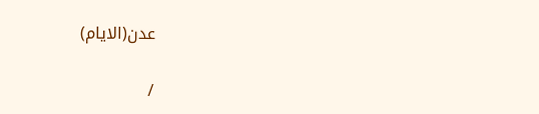عدن(الايام)

/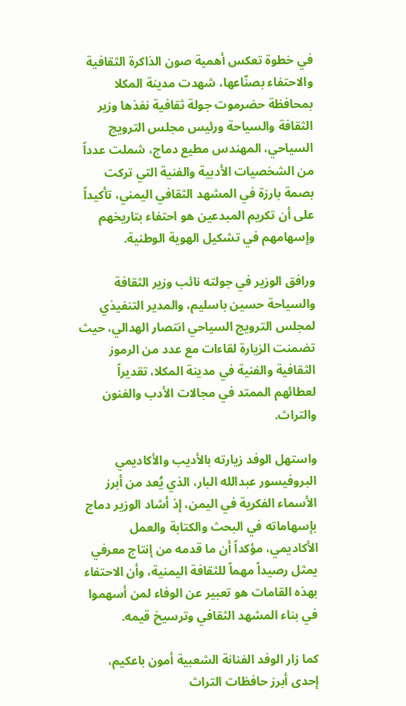في خطوة تعكس أهمية صون الذاكرة الثقافية والاحتفاء بصنّاعها، شهدت مدينة المكلا بمحافظة حضرموت جولة ثقافية نفذها وزير الثقافة والسياحة ورئيس مجلس الترويج السياحي، المهندس مطيع دماج، شملت عدداً من الشخصيات الأدبية والفنية التي تركت بصمة بارزة في المشهد الثقافي اليمني، تأكيداً على أن تكريم المبدعين هو احتفاء بتاريخهم وإسهامهم في تشكيل الهوية الوطنية.

ورافق الوزير في جولته نائب وزير الثقافة والسياحة حسين باسليم، والمدير التنفيذي لمجلس الترويج السياحي انتصار الهدالي، حيث تضمنت الزيارة لقاءات مع عدد من الرموز الثقافية والفنية في مدينة المكلا، تقديراً لعطائهم الممتد في مجالات الأدب والفنون والتراث.

واستهل الوفد زيارته بالأديب والأكاديمي البروفيسور عبدالله البار، الذي يُعد من أبرز الأسماء الفكرية في اليمن، إذ أشاد الوزير دماج بإسهاماته في البحث والكتابة والعمل الأكاديمي، مؤكداً أن ما قدمه من إنتاج معرفي يمثل رصيداً مهماً للثقافة اليمنية، وأن الاحتفاء بهذه القامات هو تعبير عن الوفاء لمن أسهموا في بناء المشهد الثقافي وترسيخ قيمه.

كما زار الوفد الفنانة الشعبية أمون باعكيم، إحدى أبرز حافظات التراث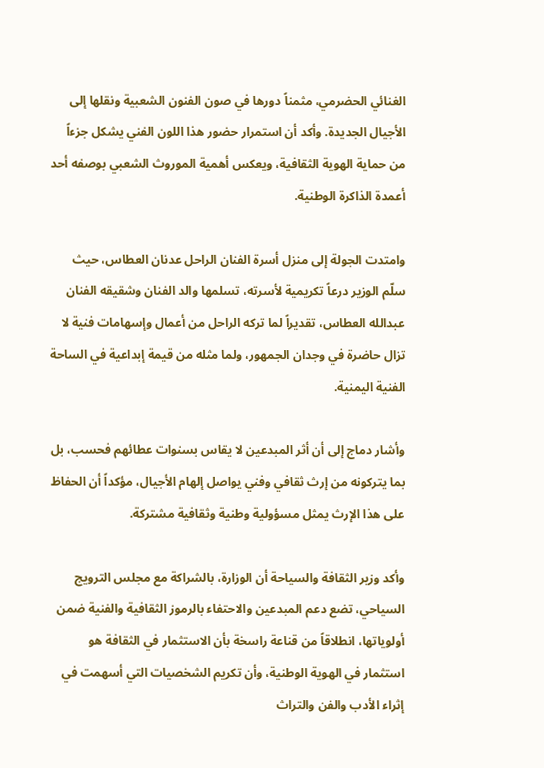الغنائي الحضرمي، مثمناً دورها في صون الفنون الشعبية ونقلها إلى الأجيال الجديدة. وأكد أن استمرار حضور هذا اللون الفني يشكل جزءاً من حماية الهوية الثقافية، ويعكس أهمية الموروث الشعبي بوصفه أحد أعمدة الذاكرة الوطنية.

وامتدت الجولة إلى منزل أسرة الفنان الراحل عدنان العطاس، حيث سلّم الوزير درعاً تكريمية لأسرته، تسلمها والد الفنان وشقيقه الفنان عبدالله العطاس، تقديراً لما تركه الراحل من أعمال وإسهامات فنية لا تزال حاضرة في وجدان الجمهور، ولما مثله من قيمة إبداعية في الساحة الفنية اليمنية.

وأشار دماج إلى أن أثر المبدعين لا يقاس بسنوات عطائهم فحسب، بل بما يتركونه من إرث ثقافي وفني يواصل إلهام الأجيال، مؤكداً أن الحفاظ على هذا الإرث يمثل مسؤولية وطنية وثقافية مشتركة.

وأكد وزير الثقافة والسياحة أن الوزارة، بالشراكة مع مجلس الترويج السياحي، تضع دعم المبدعين والاحتفاء بالرموز الثقافية والفنية ضمن أولوياتها، انطلاقاً من قناعة راسخة بأن الاستثمار في الثقافة هو استثمار في الهوية الوطنية، وأن تكريم الشخصيات التي أسهمت في إثراء الأدب والفن والتراث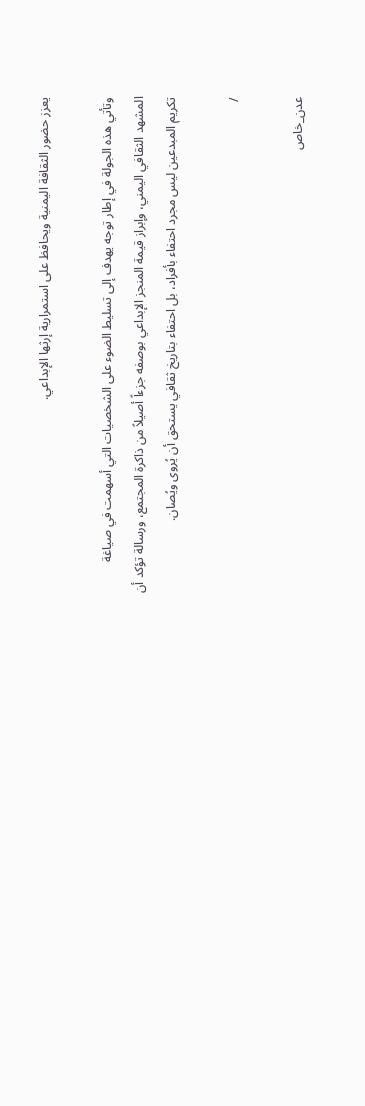يعزز حضور الثقافة اليمنية ويحافظ على استمرارية إرثها الإبداعي.

وتأتي هذه الجولة في إطار توجه يهدف إلى تسليط الضوء على الشخصيات التي أسهمت في صياغة المشهد الثقافي اليمني، وإبراز قيمة المنجز الإبداعي بوصفه جزءاً أصيلاً من ذاكرة المجتمع، ورسالة تؤكد أن تكريم المبدعين ليس مجرد احتفاء بأفراد، بل احتفاء بتاريخ ثقافي يستحق أن يُروى ويُصان.

/

عدن_خاص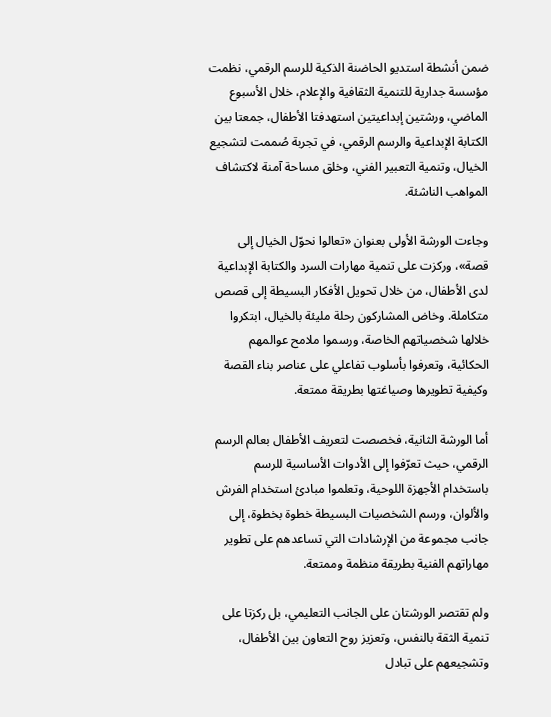ضمن أنشطة استديو الحاضنة الذكية للرسم الرقمي، نظمت مؤسسة جدارية للتنمية الثقافية والإعلام، خلال الأسبوع الماضي، ورشتين إبداعيتين استهدفتا الأطفال، جمعتا بين الكتابة الإبداعية والرسم الرقمي، في تجربة صُممت لتشجيع الخيال، وتنمية التعبير الفني، وخلق مساحة آمنة لاكتشاف المواهب الناشئة.

وجاءت الورشة الأولى بعنوان «تعالوا نحوّل الخيال إلى قصة»، وركزت على تنمية مهارات السرد والكتابة الإبداعية لدى الأطفال، من خلال تحويل الأفكار البسيطة إلى قصص متكاملة. وخاض المشاركون رحلة مليئة بالخيال، ابتكروا خلالها شخصياتهم الخاصة، ورسموا ملامح عوالمهم الحكائية، وتعرفوا بأسلوب تفاعلي على عناصر بناء القصة وكيفية تطويرها وصياغتها بطريقة ممتعة.

أما الورشة الثانية، فخصصت لتعريف الأطفال بعالم الرسم الرقمي، حيث تعرّفوا إلى الأدوات الأساسية للرسم باستخدام الأجهزة اللوحية، وتعلموا مبادئ استخدام الفرش والألوان، ورسم الشخصيات البسيطة خطوة بخطوة، إلى جانب مجموعة من الإرشادات التي تساعدهم على تطوير مهاراتهم الفنية بطريقة منظمة وممتعة.

ولم تقتصر الورشتان على الجانب التعليمي، بل ركزتا على تنمية الثقة بالنفس، وتعزيز روح التعاون بين الأطفال، وتشجيعهم على تبادل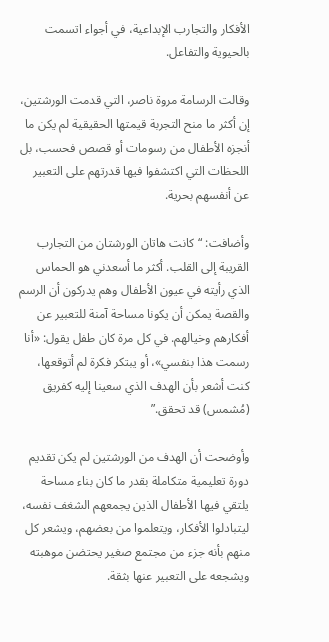الأفكار والتجارب الإبداعية، في أجواء اتسمت بالحيوية والتفاعل.

وقالت الرسامة مروة ناصر، التي قدمت الورشتين، إن أكثر ما منح التجربة قيمتها الحقيقية لم يكن ما أنجزه الأطفال من رسومات أو قصص فحسب، بل اللحظات التي اكتشفوا فيها قدرتهم على التعبير عن أنفسهم بحرية.

وأضافت: “كانت هاتان الورشتان من التجارب القريبة إلى القلب. أكثر ما أسعدني هو الحماس الذي رأيته في عيون الأطفال وهم يدركون أن الرسم والقصة يمكن أن يكونا مساحة آمنة للتعبير عن أفكارهم وخيالهم. في كل مرة كان طفل يقول: «أنا رسمت هذا بنفسي»، أو يبتكر فكرة لم أتوقعها، كنت أشعر بأن الهدف الذي سعينا إليه كفريق (مُشمس) قد تحقق.”

وأوضحت أن الهدف من الورشتين لم يكن تقديم دورة تعليمية متكاملة بقدر ما كان بناء مساحة يلتقي فيها الأطفال الذين يجمعهم الشغف نفسه، ليتبادلوا الأفكار، ويتعلموا من بعضهم، ويشعر كل منهم بأنه جزء من مجتمع صغير يحتضن موهبته ويشجعه على التعبير عنها بثقة.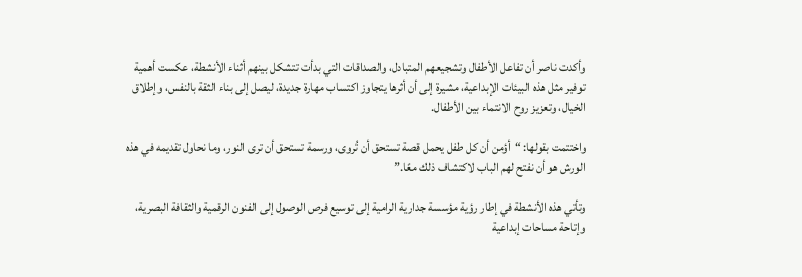وأكدت ناصر أن تفاعل الأطفال وتشجيعهم المتبادل، والصداقات التي بدأت تتشكل بينهم أثناء الأنشطة، عكست أهمية توفير مثل هذه البيئات الإبداعية، مشيرة إلى أن أثرها يتجاوز اكتساب مهارة جديدة، ليصل إلى بناء الثقة بالنفس، وإطلاق الخيال، وتعزيز روح الانتماء بين الأطفال.

واختتمت بقولها: “أؤمن أن كل طفل يحمل قصة تستحق أن تُروى، ورسمة تستحق أن ترى النور، وما نحاول تقديمه في هذه الورش هو أن نفتح لهم الباب لاكتشاف ذلك معًا.”

وتأتي هذه الأنشطة في إطار رؤية مؤسسة جدارية الرامية إلى توسيع فرص الوصول إلى الفنون الرقمية والثقافة البصرية، وإتاحة مساحات إبداعية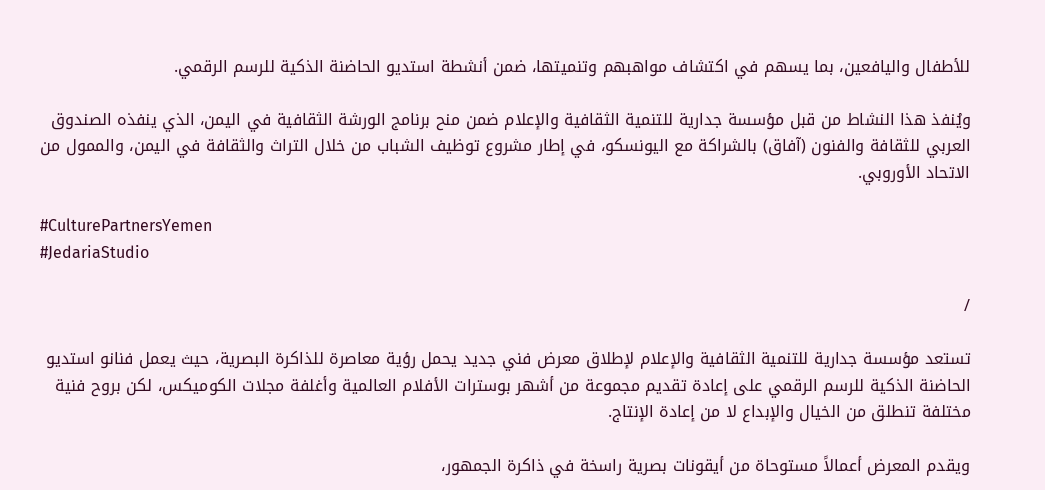للأطفال واليافعين، بما يسهم في اكتشاف مواهبهم وتنميتها، ضمن أنشطة استديو الحاضنة الذكية للرسم الرقمي.

ويُنفذ هذا النشاط من قبل مؤسسة جدارية للتنمية الثقافية والإعلام ضمن منح برنامج الورشة الثقافية في اليمن، الذي ينفذه الصندوق العربي للثقافة والفنون (آفاق) بالشراكة مع اليونسكو، في إطار مشروع توظيف الشباب من خلال التراث والثقافة في اليمن، والممول من الاتحاد الأوروبي.

#CulturePartnersYemen
#JedariaStudio

/

تستعد مؤسسة جدارية للتنمية الثقافية والإعلام لإطلاق معرض فني جديد يحمل رؤية معاصرة للذاكرة البصرية، حيث يعمل فنانو استديو الحاضنة الذكية للرسم الرقمي على إعادة تقديم مجموعة من أشهر بوسترات الأفلام العالمية وأغلفة مجلات الكوميكس، لكن بروح فنية مختلفة تنطلق من الخيال والإبداع لا من إعادة الإنتاج.

ويقدم المعرض أعمالاً مستوحاة من أيقونات بصرية راسخة في ذاكرة الجمهور،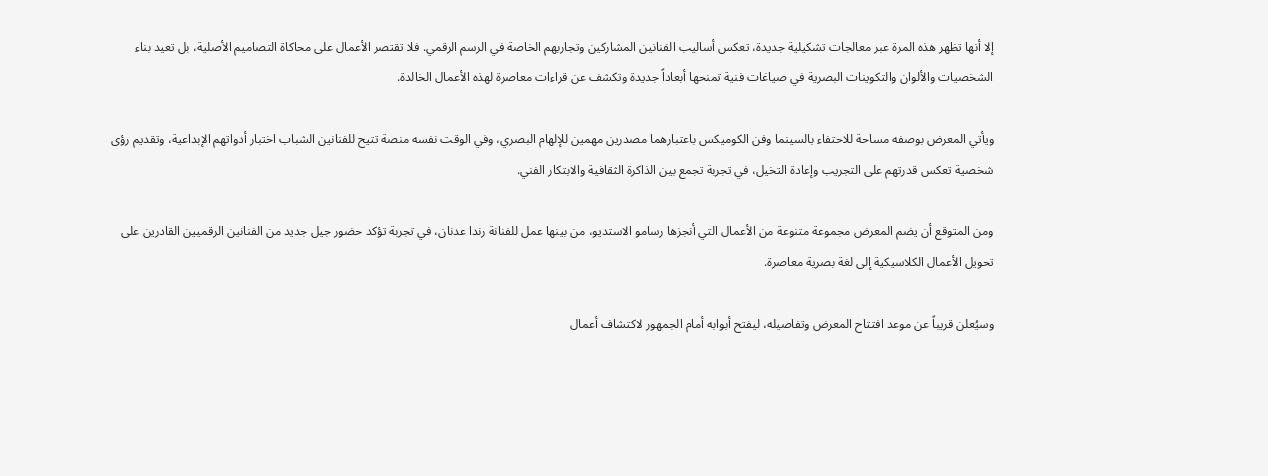إلا أنها تظهر هذه المرة عبر معالجات تشكيلية جديدة، تعكس أساليب الفنانين المشاركين وتجاربهم الخاصة في الرسم الرقمي. فلا تقتصر الأعمال على محاكاة التصاميم الأصلية، بل تعيد بناء الشخصيات والألوان والتكوينات البصرية في صياغات فنية تمنحها أبعاداً جديدة وتكشف عن قراءات معاصرة لهذه الأعمال الخالدة.

ويأتي المعرض بوصفه مساحة للاحتفاء بالسينما وفن الكوميكس باعتبارهما مصدرين مهمين للإلهام البصري، وفي الوقت نفسه منصة تتيح للفنانين الشباب اختبار أدواتهم الإبداعية، وتقديم رؤى شخصية تعكس قدرتهم على التجريب وإعادة التخيل، في تجربة تجمع بين الذاكرة الثقافية والابتكار الفني.

ومن المتوقع أن يضم المعرض مجموعة متنوعة من الأعمال التي أنجزها رسامو الاستديو، من بينها عمل للفنانة رندا عدنان، في تجربة تؤكد حضور جيل جديد من الفنانين الرقميين القادرين على تحويل الأعمال الكلاسيكية إلى لغة بصرية معاصرة.

وسيُعلن قريباً عن موعد افتتاح المعرض وتفاصيله، ليفتح أبوابه أمام الجمهور لاكتشاف أعمال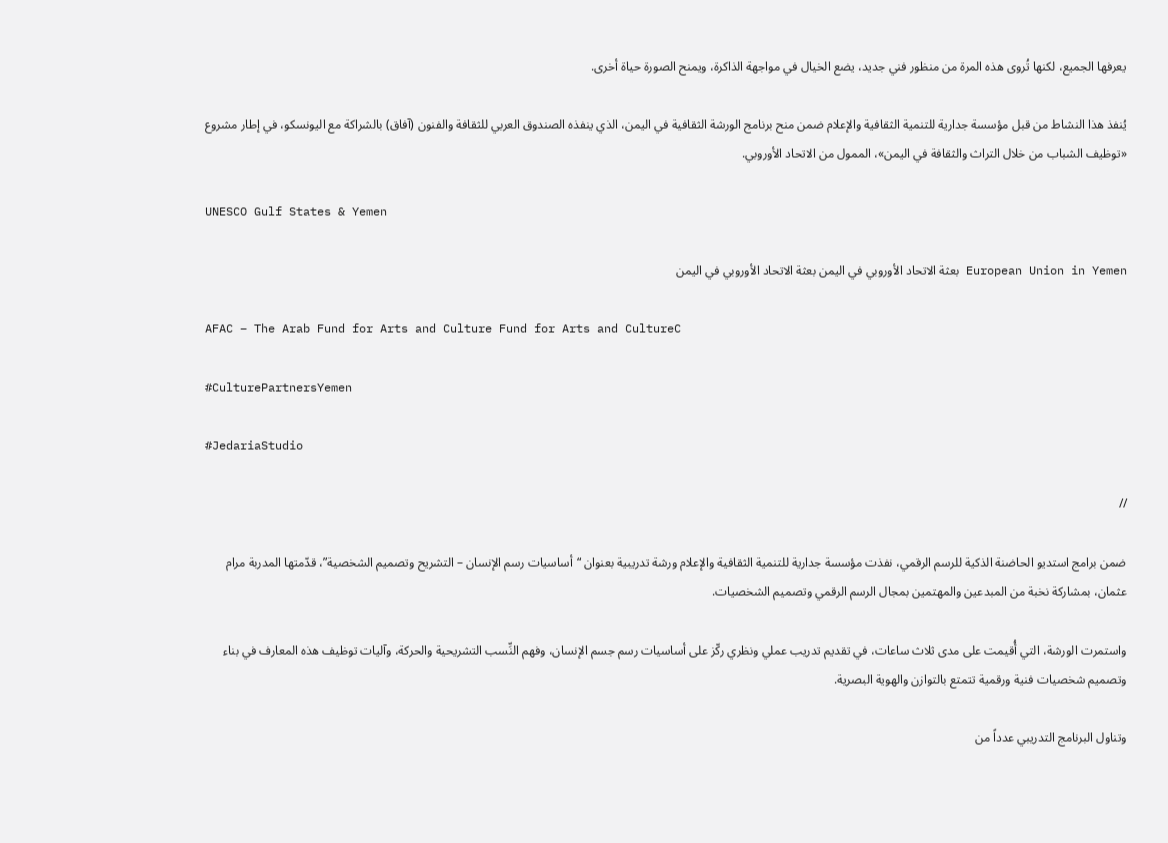يعرفها الجميع، لكنها تُروى هذه المرة من منظور فني جديد، يضع الخيال في مواجهة الذاكرة، ويمنح الصورة حياة أخرى.

يُنفذ هذا النشاط من قبل مؤسسة جدارية للتنمية الثقافية والإعلام ضمن منح برنامج الورشة الثقافية في اليمن، الذي ينفذه الصندوق العربي للثقافة والفنون (آفاق) بالشراكة مع اليونسكو، في إطار مشروع «توظيف الشباب من خلال التراث والثقافة في اليمن»، الممول من الاتحاد الأوروبي.

UNESCO Gulf States & Yemen

European Union in Yemen بعثة الاتحاد الأوروبي في اليمن بعثة الاتحاد الأوروبي في اليمن

AFAC – The Arab Fund for Arts and Culture Fund for Arts and CultureC

#CulturePartnersYemen

#JedariaStudio

//

ضمن برامج استديو الحاضنة الذكية للرسم الرقمي، نفذت مؤسسة جدارية للتنمية الثقافية والإعلام ورشة تدريبية بعنوان “أساسيات رسم الإنسان – التشريح وتصميم الشخصية”، قدّمتها المدربة مرام عثمان، بمشاركة نخبة من المبدعين والمهتمين بمجال الرسم الرقمي وتصميم الشخصيات.

واستمرت الورشة، التي أُقيمت على مدى ثلاث ساعات، في تقديم تدريب عملي ونظري ركّز على أساسيات رسم جسم الإنسان، وفهم النِّسب التشريحية والحركة، وآليات توظيف هذه المعارف في بناء وتصميم شخصيات فنية ورقمية تتمتع بالتوازن والهوية البصرية.

وتناول البرنامج التدريبي عدداً من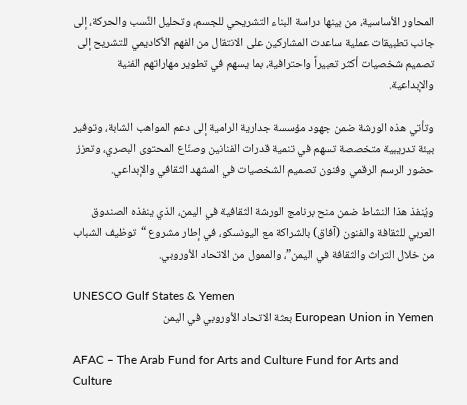المحاور الأساسية، من بينها دراسة البناء التشريحي للجسم، وتحليل النِّسب والحركة، إلى جانب تطبيقات عملية ساعدت المشاركين على الانتقال من الفهم الأكاديمي للتشريح إلى تصميم شخصيات أكثر تعبيراً واحترافية، بما يسهم في تطوير مهاراتهم الفنية والإبداعية.

وتأتي هذه الورشة ضمن جهود مؤسسة جدارية الرامية إلى دعم المواهب الشابة، وتوفير بيئة تدريبية متخصصة تسهم في تنمية قدرات الفنانين وصنّاع المحتوى البصري، وتعزز حضور الرسم الرقمي وفنون تصميم الشخصيات في المشهد الثقافي والإبداعي.

ويُنفذ هذا النشاط ضمن منح برنامج الورشة الثقافية في اليمن، الذي ينفذه الصندوق العربي للثقافة والفنون (آفاق) بالشراكة مع اليونسكو، في إطار مشروع “توظيف الشباب من خلال التراث والثقافة في اليمن”، والممول من الاتحاد الأوروبي.

UNESCO Gulf States & Yemen
European Union in Yemen بعثة الاتحاد الأوروبي في اليمن

AFAC – The Arab Fund for Arts and Culture Fund for Arts and Culture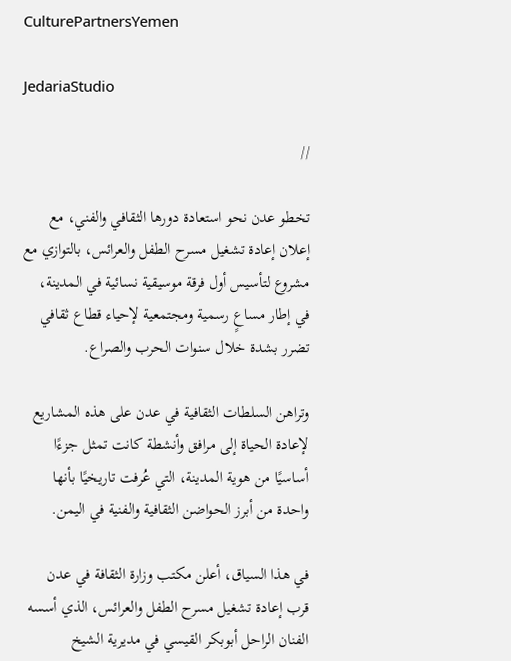CulturePartnersYemen

JedariaStudio

//

تخطو عدن نحو استعادة دورها الثقافي والفني، مع إعلان إعادة تشغيل مسرح الطفل والعرائس، بالتوازي مع مشروع لتأسيس أول فرقة موسيقية نسائية في المدينة، في إطار مساعٍ رسمية ومجتمعية لإحياء قطاع ثقافي تضرر بشدة خلال سنوات الحرب والصراع.

وتراهن السلطات الثقافية في عدن على هذه المشاريع لإعادة الحياة إلى مرافق وأنشطة كانت تمثل جزءًا أساسيًا من هوية المدينة، التي عُرفت تاريخيًا بأنها واحدة من أبرز الحواضن الثقافية والفنية في اليمن.

في هذا السياق، أعلن مكتب وزارة الثقافة في عدن قرب إعادة تشغيل مسرح الطفل والعرائس، الذي أسسه الفنان الراحل أبوبكر القيسي في مديرية الشيخ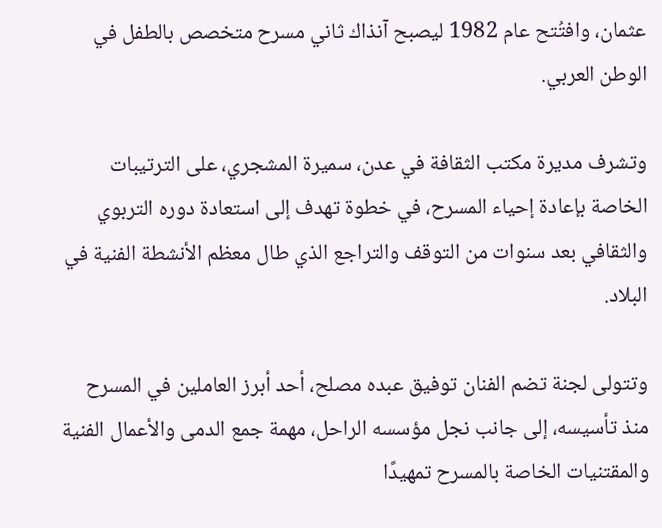عثمان، وافتُتح عام 1982 ليصبح آنذاك ثاني مسرح متخصص بالطفل في الوطن العربي.

وتشرف مديرة مكتب الثقافة في عدن، سميرة المشجري، على الترتيبات الخاصة بإعادة إحياء المسرح، في خطوة تهدف إلى استعادة دوره التربوي والثقافي بعد سنوات من التوقف والتراجع الذي طال معظم الأنشطة الفنية في البلاد.

وتتولى لجنة تضم الفنان توفيق عبده مصلح، أحد أبرز العاملين في المسرح منذ تأسيسه، إلى جانب نجل مؤسسه الراحل، مهمة جمع الدمى والأعمال الفنية والمقتنيات الخاصة بالمسرح تمهيدًا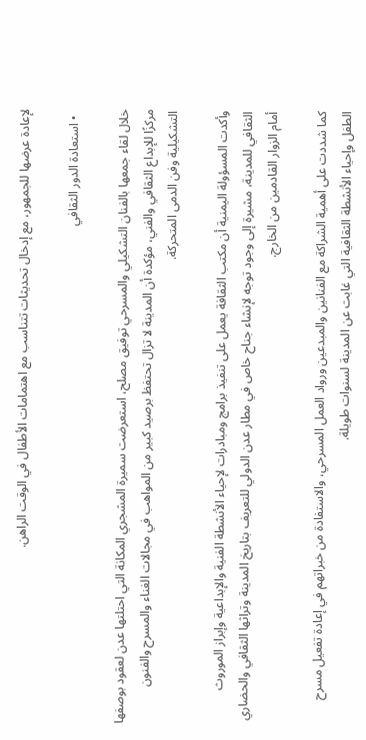لإعادة عرضها للجمهور، مع إدخال تحديثات تتناسب مع اهتمامات الأطفال في الوقت الراهن.

  • استعادة الدور الثقافي

خلال لقاء جمعها بالفنان التشكيلي والمسرحي توفيق مصلح، استعرضت سميرة المشجري المكانة التي احتلتها عدن لعقود بوصفها مركزًا للإبداع الثقافي والفني، مؤكدة أن المدينة لا تزال تحتفظ برصيد كبير من المواهب في مجالات الغناء والمسرح والفنون التشكيلية وفن الدمى المتحركة.

وأكدت المسؤولة اليمنية أن مكتب الثقافة يعمل على تنفيذ برامج ومبادرات لإحياء الأنشطة الفنية والإبداعية وإبراز الموروث الثقافي للمدينة، مشيرة إلى وجود توجه لإنشاء جناح خاص في مطار عدن الدولي للتعريف بتاريخ المدينة وتراثها الثقافي والحضاري أمام الزوار القادمين من الخارج.

كما شددت على أهمية الشراكة مع الفنانين والمبدعين ورواد العمل المسرحي، والاستفادة من خبراتهم في إعادة تفعيل مسرح الطفل وإحياء الأنشطة الثقافية التي غابت عن المدينة لسنوات طويلة.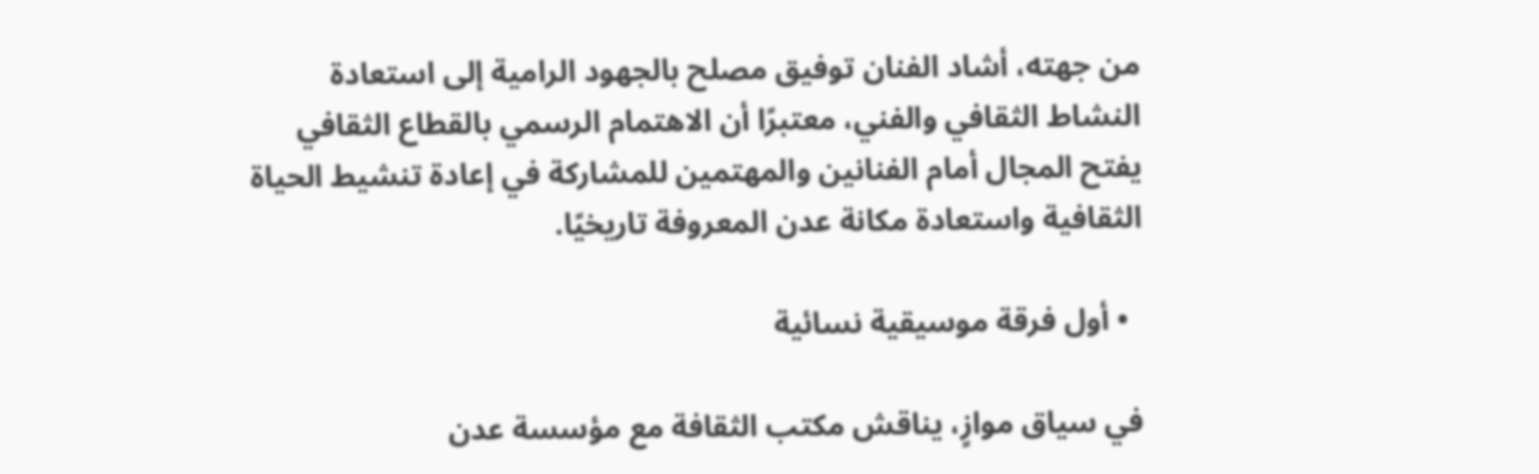من جهته، أشاد الفنان توفيق مصلح بالجهود الرامية إلى استعادة النشاط الثقافي والفني، معتبرًا أن الاهتمام الرسمي بالقطاع الثقافي يفتح المجال أمام الفنانين والمهتمين للمشاركة في إعادة تنشيط الحياة الثقافية واستعادة مكانة عدن المعروفة تاريخيًا.

  • أول فرقة موسيقية نسائية

في سياق موازٍ، يناقش مكتب الثقافة مع مؤسسة عدن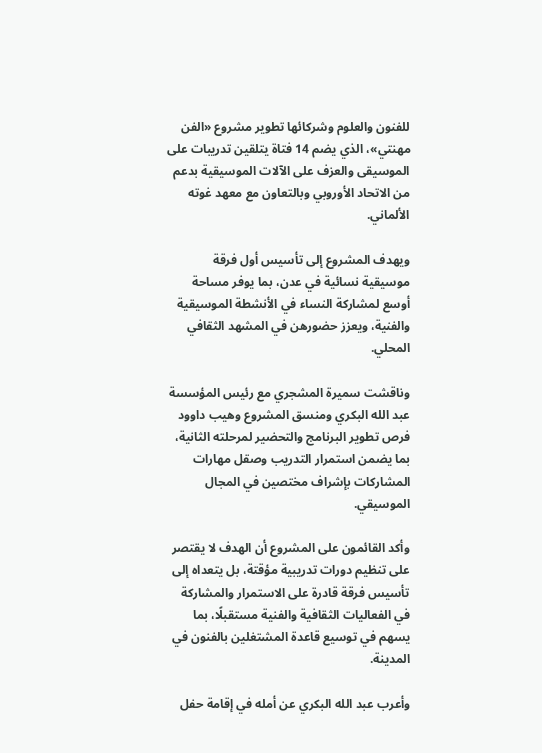للفنون والعلوم وشركائها تطوير مشروع «الفن مهنتي»، الذي يضم 14 فتاة يتلقين تدريبات على الموسيقى والعزف على الآلات الموسيقية بدعم من الاتحاد الأوروبي وبالتعاون مع معهد غوته الألماني.

ويهدف المشروع إلى تأسيس أول فرقة موسيقية نسائية في عدن، بما يوفر مساحة أوسع لمشاركة النساء في الأنشطة الموسيقية والفنية، ويعزز حضورهن في المشهد الثقافي المحلي.

وناقشت سميرة المشجري مع رئيس المؤسسة عبد الله البكري ومنسق المشروع وهيب داوود فرص تطوير البرنامج والتحضير لمرحلته الثانية، بما يضمن استمرار التدريب وصقل مهارات المشاركات بإشراف مختصين في المجال الموسيقي.

وأكد القائمون على المشروع أن الهدف لا يقتصر على تنظيم دورات تدريبية مؤقتة، بل يتعداه إلى تأسيس فرقة قادرة على الاستمرار والمشاركة في الفعاليات الثقافية والفنية مستقبلًا، بما يسهم في توسيع قاعدة المشتغلين بالفنون في المدينة.

وأعرب عبد الله البكري عن أمله في إقامة حفل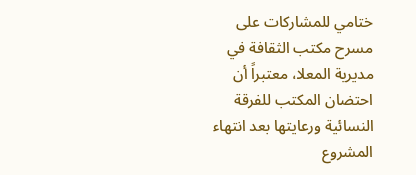ختامي للمشاركات على مسرح مكتب الثقافة في مديرية المعلا، معتبراً أن احتضان المكتب للفرقة النسائية ورعايتها بعد انتهاء المشروع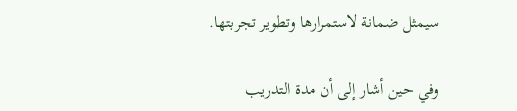سيمثل ضمانة لاستمرارها وتطوير تجربتها.

وفي حين أشار إلى أن مدة التدريب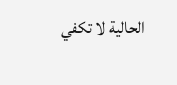الحالية لا تكفي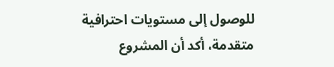للوصول إلى مستويات احترافية متقدمة، أكد أن المشروع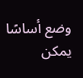وضع أساسًا يمكن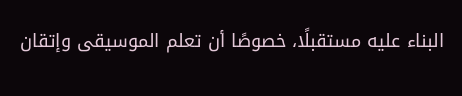البناء عليه مستقبلًا، خصوصًا أن تعلم الموسيقى وإتقان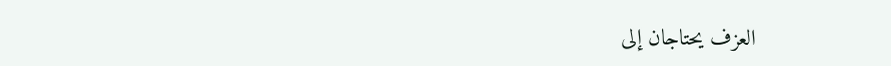العزف يحتاجان إلى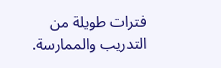فترات طويلة من التدريب والممارسة.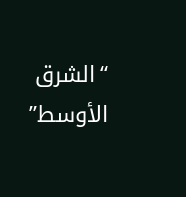“الشرق الأوسط”